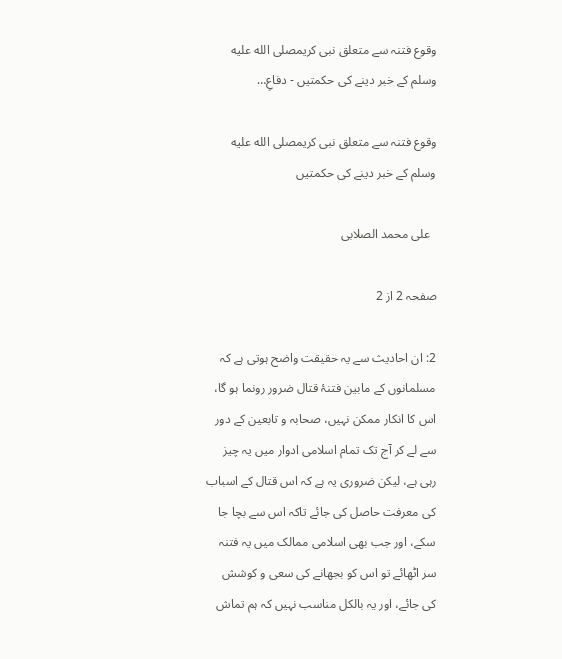وقوع فتنہ سے متعلق نبی کریمصلى الله عليه وسلم کے خبر دینے کی حکمتیں - دفاعِ…

وقوع فتنہ سے متعلق نبی کریمصلى الله عليه وسلم کے خبر دینے کی حکمتیں

  علی محمد الصلابی

صفحہ 2 از 2

2: ان احادیث سے یہ حقیقت واضح ہوتی ہے کہ مسلمانوں کے مابین فتنۂ قتال ضرور رونما ہو گا، اس کا انکار ممکن نہیں، صحابہ و تابعین کے دور سے لے کر آج تک تمام اسلامی ادوار میں یہ چیز رہی ہے، لیکن ضروری یہ ہے کہ اس قتال کے اسباب کی معرفت حاصل کی جائے تاکہ اس سے بچا جا سکے، اور جب بھی اسلامی ممالک میں یہ فتنہ سر اٹھائے تو اس کو بجھانے کی سعی و کوشش کی جائے، اور یہ بالکل مناسب نہیں کہ ہم تماش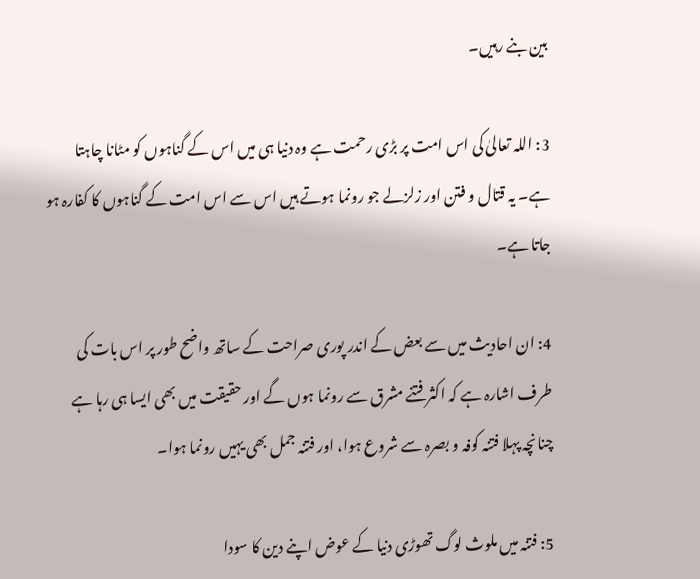بین بنے رہیں۔

3: اللہ تعالیٰ کی اس امت پر بڑی رحمت ہے وہ دنیا ہی میں اس کے گناہوں کو مٹانا چاہتا ہے۔ یہ قتال و فتن اور زلزلے جو رونما ہوتے ہیں اس سے اس امت کے گناہوں کا کفارہ ہو جاتا ہے۔

4: ان احادیث میں سے بعض کے اندر پوری صراحت کے ساتھ واضح طور پر اس بات کی طرف اشارہ ہے کہ اکثر فتنے مشرق سے رونما ہوں گے اور حقیقت میں بھی ایسا ہی رہا ہے چنانچہ پہلا فتنہ کوفہ و بصرہ سے شروع ہوا، اور فتنہ جمل بھی یہیں رونما ہوا۔

5: فتنہ میں ملوث لوگ تھوڑی دنیا کے عوض اپنے دین کا سودا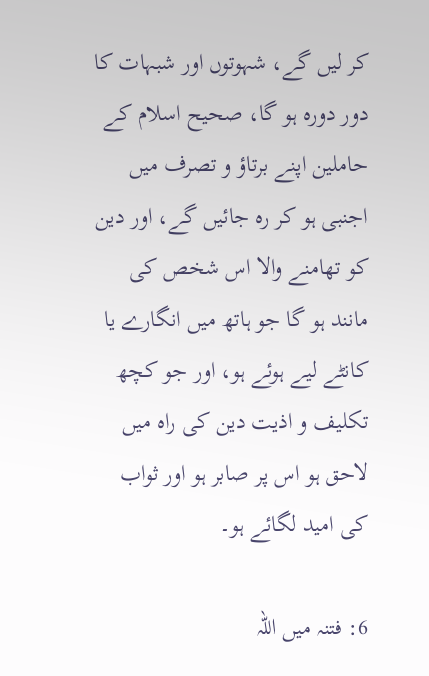کر لیں گے، شہوتوں اور شبہات کا دور دورہ ہو گا، صحیح اسلام کے حاملین اپنے برتاؤ و تصرف میں اجنبی ہو کر رہ جائیں گے، اور دین کو تھامنے والا اس شخص کی مانند ہو گا جو ہاتھ میں انگارے یا کانٹے لیے ہوئے ہو، اور جو کچھ تکلیف و اذیت دین کی راہ میں لاحق ہو اس پر صابر ہو اور ثواب کی امید لگائے ہو۔

6: فتنہ میں اللہ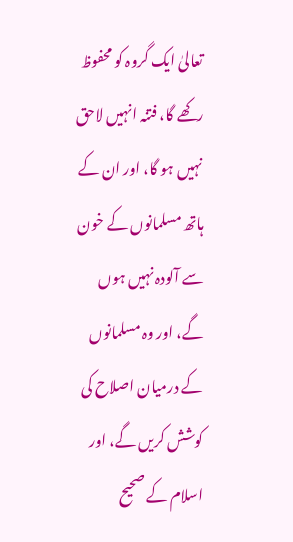تعالیٰ ایک گروہ کو محفوظ رکھے گا، فتنہ انہیں لاحق نہیں ہو گا، اور ان کے ہاتھ مسلمانوں کے خون سے آلودہ نہیں ہوں گے، اور وہ مسلمانوں کے درمیان اصلاح کی کوشش کریں گے، اور اسلام کے صحیح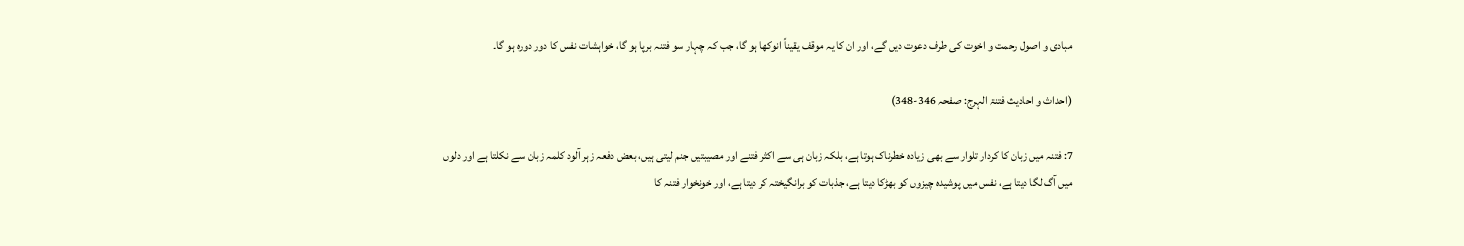مبادی و اصول رحمت و اخوت کی طرف دعوت دیں گے، اور ان کا یہ موقف یقیناً انوکھا ہو گا، جب کہ چہار سو فتنہ برپا ہو گا، خواہشات نفس کا دور دورہ ہو گا۔

(احداث و احادیث فتنۃ الہرج: صفحہ 346-348)

7: فتنہ میں زبان کا کردار تلوار سے بھی زیادہ خطرناک ہوتا ہے، بلکہ زبان ہی سے اکثر فتنے اور مصیبتیں جنم لیتی ہیں، بعض دفعہ زہر آلود کلمہ زبان سے نکلتا ہے اور دلوں میں آگ لگا دیتا ہے، نفس میں پوشیدہ چیزوں کو بھڑکا دیتا ہے، جذبات کو برانگیختہ کر دیتا ہے، اور خونخوار فتنہ کا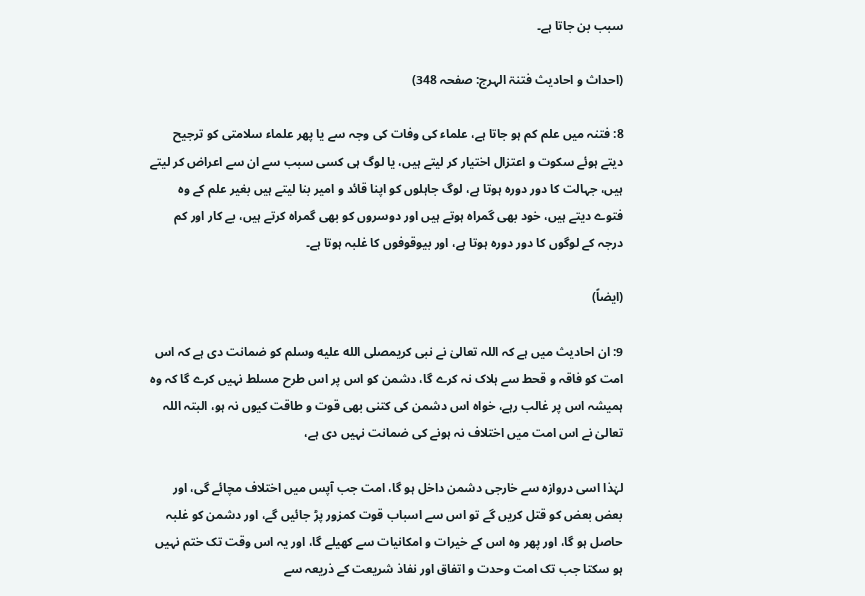سبب بن جاتا ہے۔

(احداث و احادیث فتنۃ الہرج: صفحہ 348)

8: فتنہ میں علم کم ہو جاتا ہے، علماء کی وفات کی وجہ سے یا پھر علماء سلامتی کو ترجیح دیتے ہوئے سکوت و اعتزال اختیار کر لیتے ہیں، یا لوگ ہی کسی سبب سے ان سے اعراض کر لیتے ہیں، جہالت کا دور دورہ ہوتا ہے، لوگ جاہلوں کو اپنا قائد و امیر بنا لیتے ہیں بغیر علم کے وہ فتوے دیتے ہیں، خود بھی گمراہ ہوتے ہیں اور دوسروں کو بھی گمراہ کرتے ہیں، بے کار اور کم درجہ کے لوگوں کا دور دورہ ہوتا ہے، اور بیوقوفوں کا غلبہ ہوتا ہے۔

(ایضاً)

9: ان احادیث میں ہے کہ اللہ تعالیٰ نے نبی کریمصلى الله عليه وسلم کو ضمانت دی ہے کہ اس امت کو فاقہ و قحط سے ہلاک نہ کرے گا، دشمن کو اس پر اس طرح مسلط نہیں کرے گا کہ وہ ہمیشہ اس پر غالب رہے، خواہ اس دشمن کی کتنی بھی قوت و طاقت کیوں نہ ہو، البتہ اللہ تعالیٰ نے اس امت میں اختلاف نہ ہونے کی ضمانت نہیں دی ہے،

لہٰذا اسی دروازہ سے خارجی دشمن داخل ہو گا، امت جب آپس میں اختلاف مچائے گی، اور بعض بعض کو قتل کریں گے تو اس سے اسباب قوت کمزور پڑ جائیں گے، اور دشمن کو غلبہ حاصل ہو گا، اور پھر وہ اس کے خیرات و امکانیات سے کھیلے گا، اور یہ اس وقت تک ختم نہیں ہو سکتا جب تک امت وحدت و اتفاق اور نفاذ شریعت کے ذریعہ سے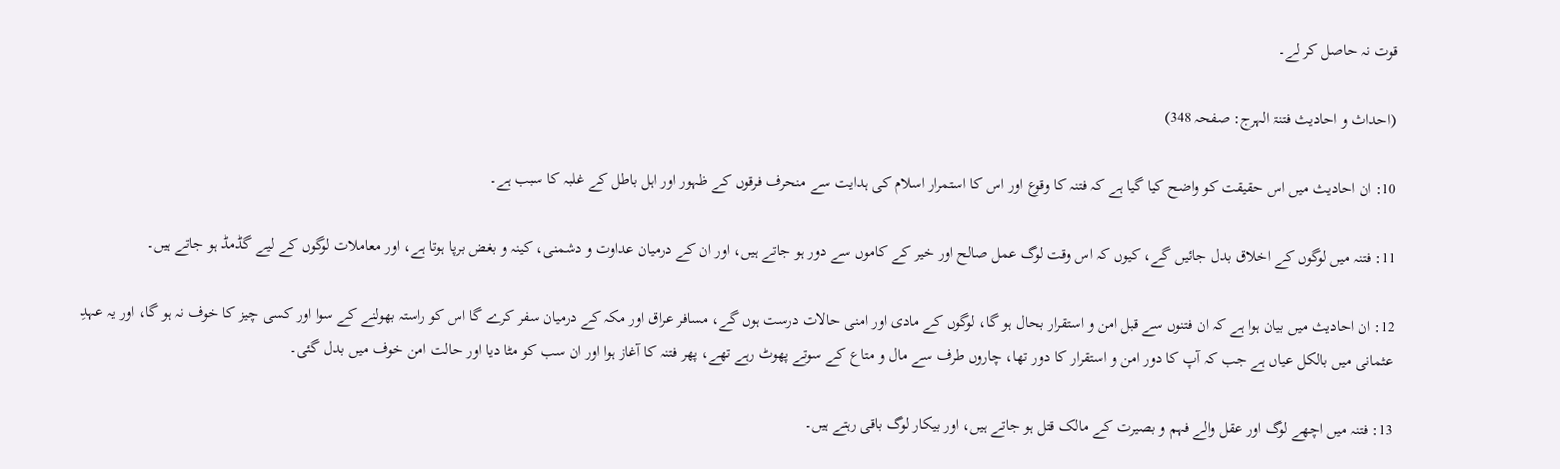قوت نہ حاصل کر لے۔

(احداث و احادیث فتنۃ الہرج: صفحہ 348)

10: ان احادیث میں اس حقیقت کو واضح کیا گیا ہے کہ فتنہ کا وقوع اور اس کا استمرار اسلام کی ہدایت سے منحرف فرقوں کے ظہور اور اہل باطل کے غلبہ کا سبب ہے۔

11: فتنہ میں لوگوں کے اخلاق بدل جائیں گے، کیوں کہ اس وقت لوگ عمل صالح اور خیر کے کاموں سے دور ہو جاتے ہیں، اور ان کے درمیان عداوت و دشمنی، کینہ و بغض برپا ہوتا ہے، اور معاملات لوگوں کے لیے گڈمڈ ہو جاتے ہیں۔

12: ان احادیث میں بیان ہوا ہے کہ ان فتنوں سے قبل امن و استقرار بحال ہو گا، لوگوں کے مادی اور امنی حالات درست ہوں گے، مسافر عراق اور مکہ کے درمیان سفر کرے گا اس کو راستہ بھولنے کے سوا اور کسی چیز کا خوف نہ ہو گا، اور یہ عہدِ عثمانی میں بالکل عیاں ہے جب کہ آپ کا دور امن و استقرار کا دور تھا، چاروں طرف سے مال و متاع کے سوتے پھوٹ رہے تھے، پھر فتنہ کا آغاز ہوا اور ان سب کو مٹا دیا اور حالت امن خوف میں بدل گئی۔

13: فتنہ میں اچھے لوگ اور عقل والے فہم و بصیرت کے مالک قتل ہو جاتے ہیں، اور بیکار لوگ باقی رہتے ہیں۔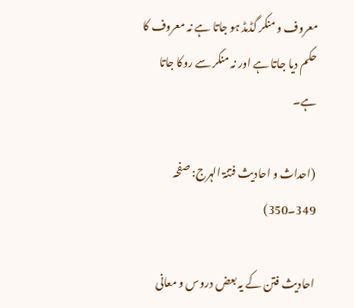معروف و منکر گڈمڈ ہو جاتا ہے نہ معروف کا حکم دیا جاتا ہے اور نہ منکر سے روکا جاتا ہے۔

(احداث و احادیث فتنۃ الہرج: صفحہ 349۔350)

احادیث فتن کے یہ بعض دروس و معانی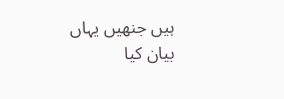ہیں جنھیں یہاں بیان کیا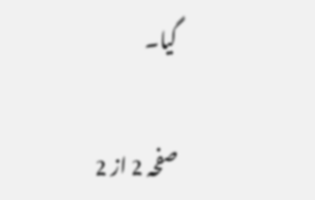گیا۔


صفحہ 2 از 2